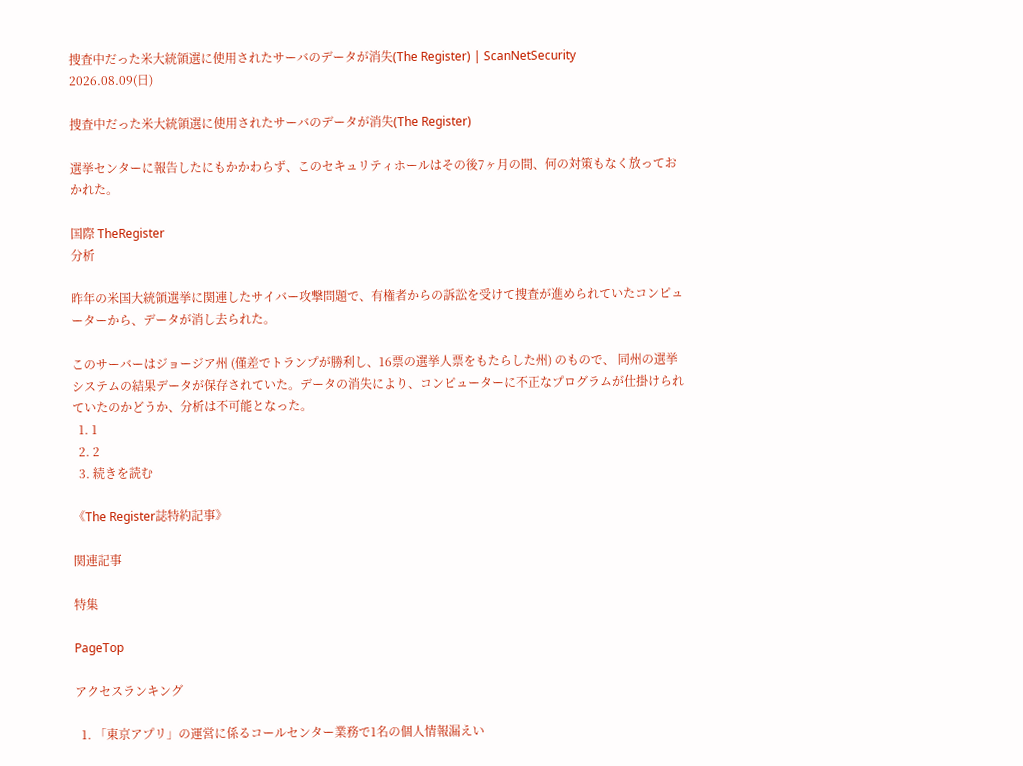捜査中だった米大統領選に使用されたサーバのデータが消失(The Register) | ScanNetSecurity
2026.08.09(日)

捜査中だった米大統領選に使用されたサーバのデータが消失(The Register)

選挙センターに報告したにもかかわらず、このセキュリティホールはその後7ヶ月の間、何の対策もなく放っておかれた。

国際 TheRegister
分析

昨年の米国大統領選挙に関連したサイバー攻撃問題で、有権者からの訴訟を受けて捜査が進められていたコンピューターから、データが消し去られた。

このサーバーはジョージア州 (僅差でトランプが勝利し、16票の選挙人票をもたらした州) のもので、 同州の選挙システムの結果データが保存されていた。データの消失により、コンピューターに不正なプログラムが仕掛けられていたのかどうか、分析は不可能となった。
  1. 1
  2. 2
  3. 続きを読む

《The Register誌特約記事》

関連記事

特集

PageTop

アクセスランキング

  1. 「東京アプリ」の運営に係るコールセンター業務で1名の個人情報漏えい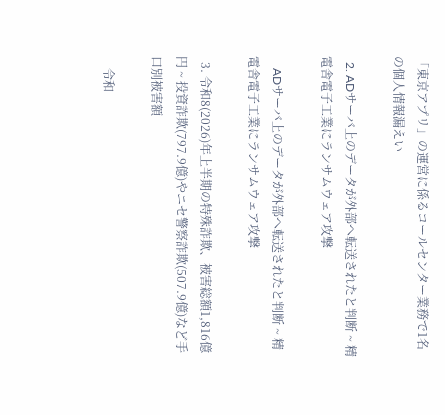「東京アプリ」の運営に係るコールセンター業務で1名の個人情報漏えい

  2. ADサーバ上のデータが外部へ転送されたと判断 ~ 精電舎電子工業にランサムウェア攻撃

    ADサーバ上のデータが外部へ転送されたと判断 ~ 精電舎電子工業にランサムウェア攻撃

  3. 令和8(2026)年上半期の特殊詐欺、被害総額1,816億円 ~ 投資詐欺(797.9億)やニセ警察詐欺(507.9億)など手口別被害額

    令和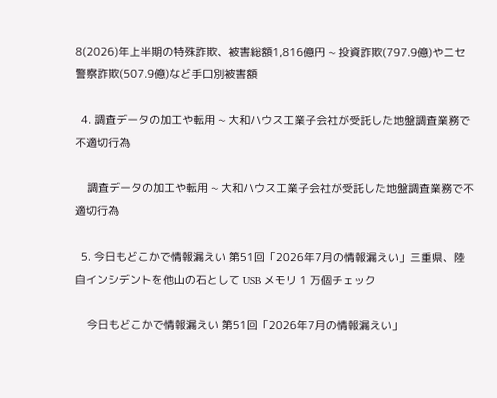8(2026)年上半期の特殊詐欺、被害総額1,816億円 ~ 投資詐欺(797.9億)やニセ警察詐欺(507.9億)など手口別被害額

  4. 調査データの加工や転用 ~ 大和ハウス工業子会社が受託した地盤調査業務で不適切行為

    調査データの加工や転用 ~ 大和ハウス工業子会社が受託した地盤調査業務で不適切行為

  5. 今日もどこかで情報漏えい 第51回「2026年7月の情報漏えい」三重県、陸自インシデントを他山の石として USB メモリ 1 万個チェック

    今日もどこかで情報漏えい 第51回「2026年7月の情報漏えい」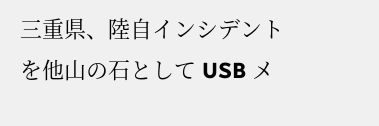三重県、陸自インシデントを他山の石として USB メ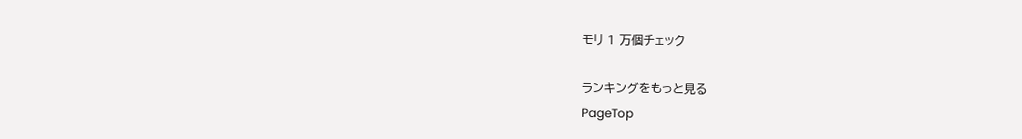モリ 1 万個チェック

ランキングをもっと見る
PageTop